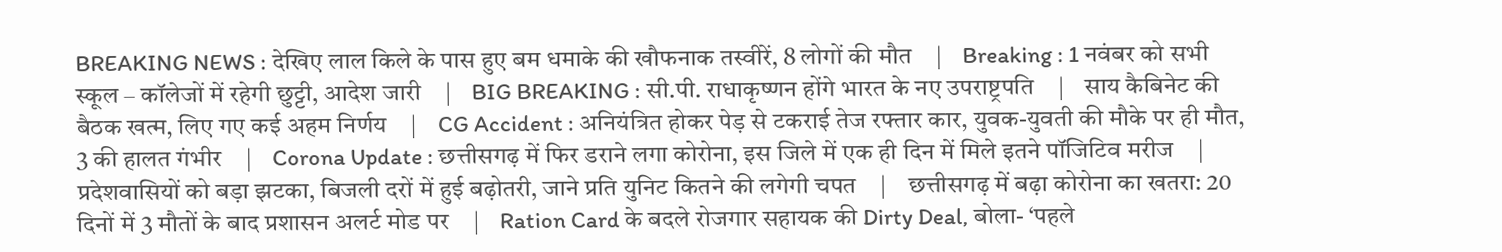BREAKING NEWS : देखिए लाल किले के पास हुए बम धमाके की खौफनाक तस्वीरें, 8 लोगों की मौत    |    Breaking : 1 नवंबर को सभी स्कूल – कॉलेजों में रहेगी छुट्टी, आदेश जारी    |    BIG BREAKING : सी.पी. राधाकृष्णन होंगे भारत के नए उपराष्ट्रपति    |    साय कैबिनेट की बैठक खत्म, लिए गए कई अहम निर्णय    |    CG Accident : अनियंत्रित होकर पेड़ से टकराई तेज रफ्तार कार, युवक-युवती की मौके पर ही मौत, 3 की हालत गंभीर    |    Corona Update : छत्तीसगढ़ में फिर डराने लगा कोरोना, इस जिले में एक ही दिन में मिले इतने पॉजिटिव मरीज    |    प्रदेशवासियों को बड़ा झटका, बिजली दरों में हुई बढ़ोतरी, जाने प्रति युनिट कितने की लगेगी चपत    |    छत्तीसगढ़ में बढ़ा कोरोना का खतरा: 20 दिनों में 3 मौतों के बाद प्रशासन अलर्ट मोड पर    |    Ration Card के बदले रोजगार सहायक की Dirty Deal, बोला- ‘पहले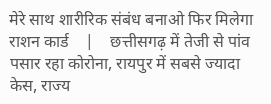मेरे साथ शारीरिक संबंध बनाओ फिर मिलेगा राशन कार्ड    |    छत्तीसगढ़ में तेजी से पांव पसार रहा कोरोना, रायपुर में सबसे ज्यादा केस, राज्य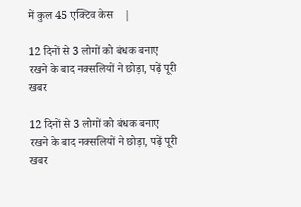में कुल 45 एक्टिव केस    |

12 दिनों से 3 लोगों को बंधक बनाए रखने के बाद नक्सलियों ने छोड़ा, पढ़ें पूरी खबर

12 दिनों से 3 लोगों को बंधक बनाए रखने के बाद नक्सलियों ने छोड़ा, पढ़ें पूरी खबर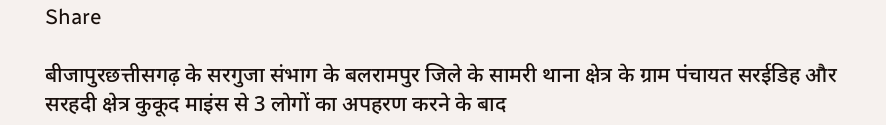Share

बीजापुरछत्तीसगढ़ के सरगुजा संभाग के बलरामपुर जिले के सामरी थाना क्षेत्र के ग्राम पंचायत सरईडिह और सरहदी क्षेत्र कुकूद माइंस से 3 लोगों का अपहरण करने के बाद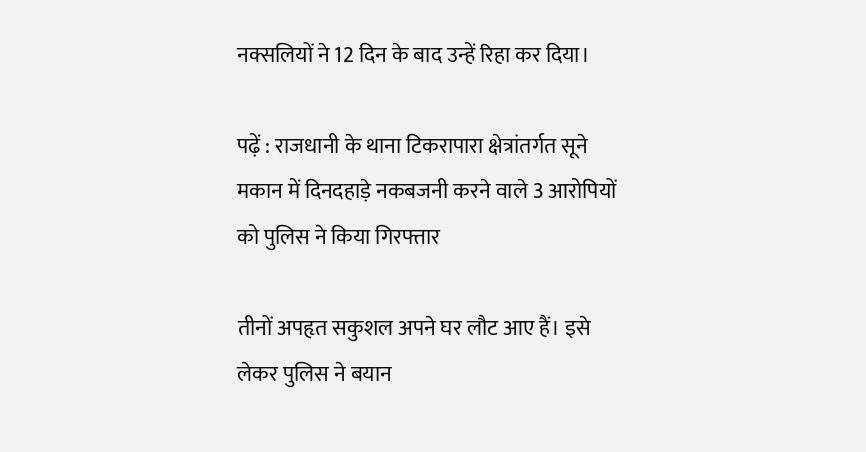नक्सलियों ने 12 दिन के बाद उन्हें रिहा कर दिया।

पढ़ें : राजधानी के थाना टिकरापारा क्षेत्रांतर्गत सूने मकान में दिनदहाड़े नकबजनी करने वाले 3 आरोपियों को पुलिस ने किया गिरफ्तार

तीनों अपहृत सकुशल अपने घर लौट आए हैं। इसे लेकर पुलिस ने बयान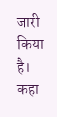जारी किया है। कहा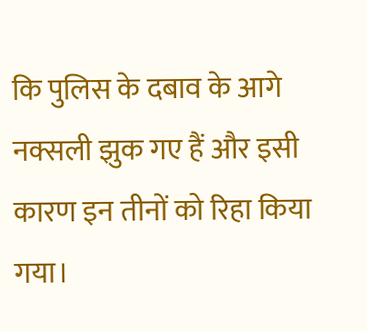कि पुलिस के दबाव के आगे नक्सली झुक गए हैं और इसी कारण इन तीनों को रिहा किया गया।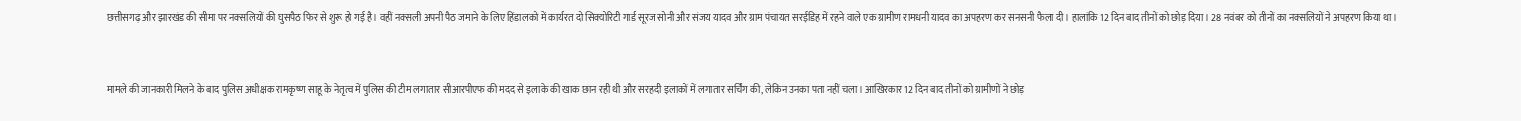छत्तीसगढ़ और झारखंड की सीमा पर नक्सलियों की घुसपैठ फिर से शुरू हो गई है। वहीं नक्सली अपनी पैठ जमाने के लिए हिंडालको में कार्यरत दो सिक्योरिटी गार्ड सूरज सोनी और संजय यादव और ग्राम पंचायत सरईडिह में रहने वाले एक ग्रामीण रामधनी यादव का अपहरण कर सनसनी फैला दी। हालांकि 12 दिन बाद तीनों को छोड़ दिया। 28 नवंबर को तीनों का नक्सलियों ने अपहरण किया था।


मामले की जानकारी मिलने के बाद पुलिस अधीक्षक रामकृष्ण साहू के नेतृत्व में पुलिस की टीम लगातार सीआरपीएफ की मदद से इलाके की खाक छान रही थी और सरहदी इलाकों में लगातार सर्चिंग की, लेकिन उनका पता नहीं चला। आखिरकार 12 दिन बाद तीनों को ग्रामीणों ने छोड़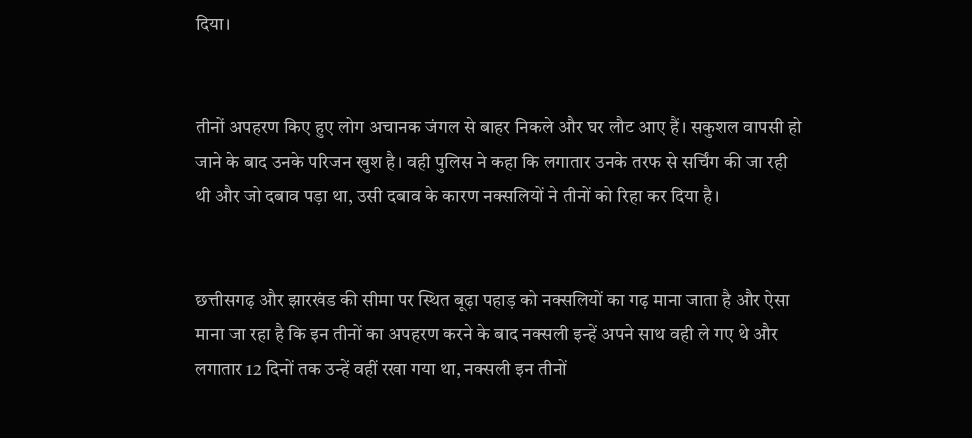दिया।


तीनों अपहरण किए हुए लोग अचानक जंगल से बाहर निकले और घर लौट आए हैं। सकुशल वापसी हो जाने के बाद उनके परिजन खुश है। वही पुलिस ने कहा कि लगातार उनके तरफ से सर्चिंग की जा रही थी और जो दबाव पड़ा था, उसी दबाव के कारण नक्सलियों ने तीनों को रिहा कर दिया है।


छत्तीसगढ़ और झारखंड की सीमा पर स्थित बूढ़ा पहाड़ को नक्सलियों का गढ़ माना जाता है और ऐसा माना जा रहा है कि इन तीनों का अपहरण करने के बाद नक्सली इन्हें अपने साथ वही ले गए थे और लगातार 12 दिनों तक उन्हें वहीं रखा गया था, नक्सली इन तीनों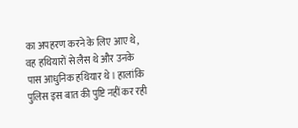का अपहरण करने के लिए आए थे, वह हथियारों से लैस थे और उनके पास आधुनिक हथियार थे। हालांकि पुलिस इस बात की पुष्टि नहीं कर रही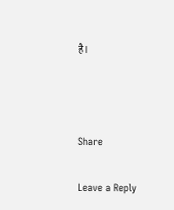है।



Share

Leave a Reply